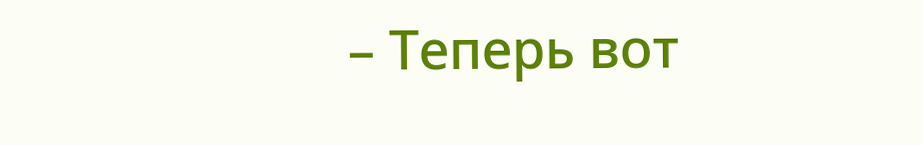– Теперь вот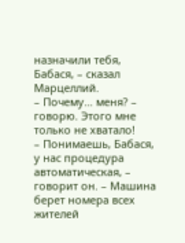назначили тебя, Бабася, – сказал Марцеллий.
– Почему… меня? – говорю. Этого мне только не хватало!
– Понимаешь, Бабася, у нас процедура автоматическая, – говорит он. – Машина берет номера всех жителей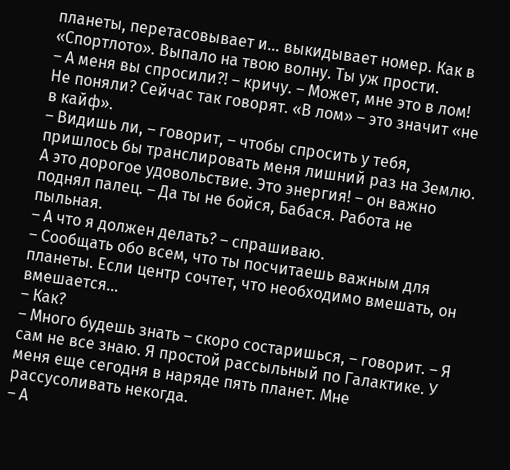планеты, перетасовывает и… выкидывает номер. Как в «Спортлото». Выпало на твою волну. Ты уж прости.
– А меня вы спросили?! – кричу. – Может, мне это в лом!
Не поняли? Сейчас так говорят. «В лом» – это значит «не в кайф».
– Видишь ли, – говорит, – чтобы спросить у тебя, пришлось бы транслировать меня лишний раз на Землю. А это дорогое удовольствие. Это энергия! – он важно поднял палец. – Да ты не бойся, Бабася. Работа не пыльная.
– А что я должен делать? – спрашиваю.
– Сообщать обо всем, что ты посчитаешь важным для планеты. Если центр сочтет, что необходимо вмешать, он вмешается…
– Как?
– Много будешь знать – скоро состаришься, – говорит. – Я сам не все знаю. Я простой рассыльный по Галактике. У меня еще сегодня в наряде пять планет. Мне рассусоливать некогда.
– А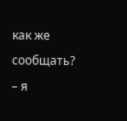как же сообщать? – я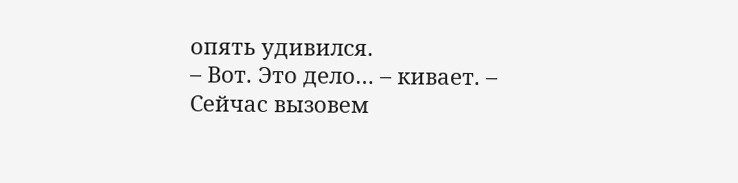опять удивился.
– Вот. Это дело… – кивает. – Сейчас вызовем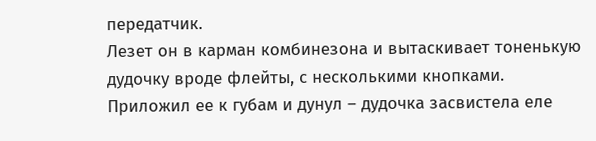передатчик.
Лезет он в карман комбинезона и вытаскивает тоненькую дудочку вроде флейты, с несколькими кнопками. Приложил ее к губам и дунул – дудочка засвистела еле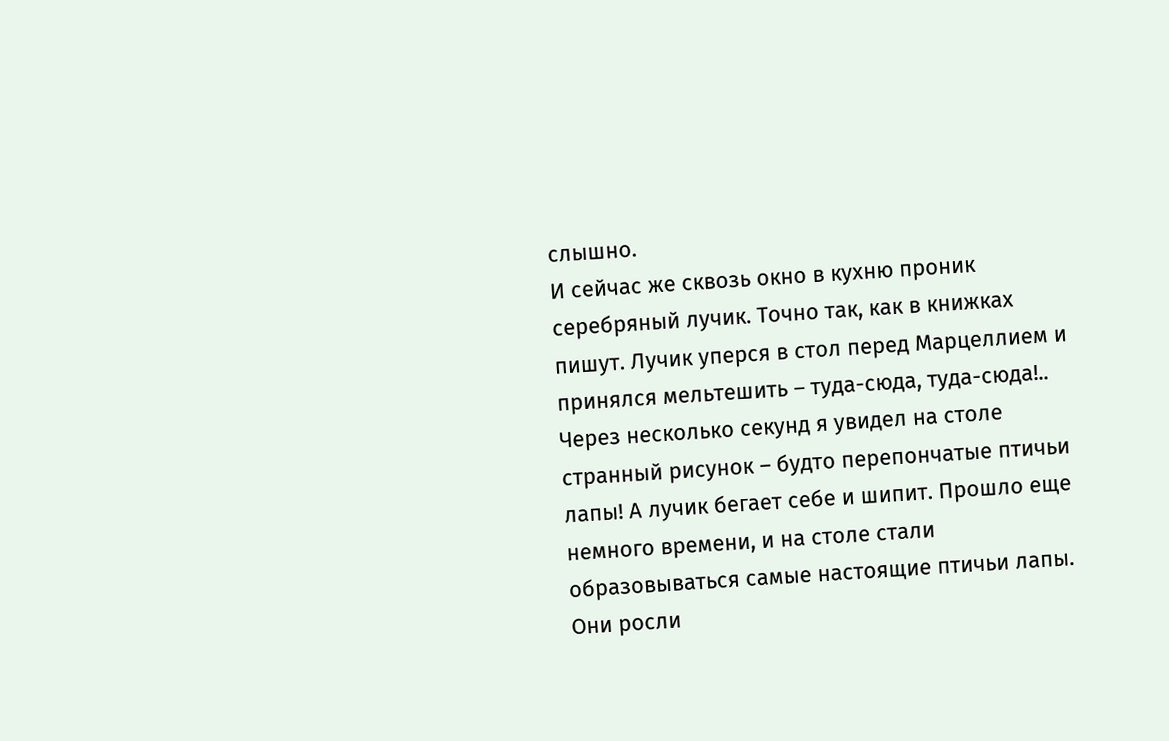слышно.
И сейчас же сквозь окно в кухню проник серебряный лучик. Точно так, как в книжках пишут. Лучик уперся в стол перед Марцеллием и принялся мельтешить – туда-сюда, туда-сюда!.. Через несколько секунд я увидел на столе странный рисунок – будто перепончатые птичьи лапы! А лучик бегает себе и шипит. Прошло еще немного времени, и на столе стали образовываться самые настоящие птичьи лапы. Они росли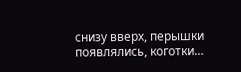снизу вверх, перышки появлялись, коготки…